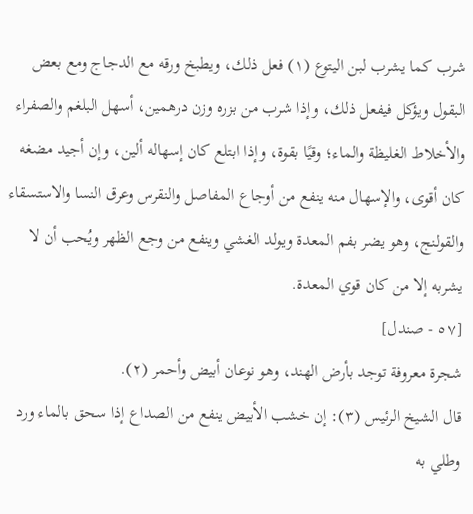شرب كما يشرب لبن اليتوع (١) فعل ذلك، ويطبخ ورقه مع الدجاج ومع بعض البقول ويؤكل فيفعل ذلك، وإذا شرب من بزره وزن درهمين، أسهل البلغم والصفراء والأخلاط الغليظة والماء؛ وقيًا بقوة، وإذا ابتلع كان إسهاله ألين، وإن أجيد مضغه كان أقوى، والإسهال منه ينفع من أوجاع المفاصل والنقرس وعرق النسا والاستسقاء والقولنج، وهو يضر بفم المعدة ويولد الغشي وينفع من وجع الظهر ويُحب أن لا يشربه إلا من كان قوي المعدة.
[٥٧ - صندل]
شجرة معروفة توجد بأرض الهند، وهو نوعان أبيض وأحمر (٢).
قال الشيخ الرئيس (٣): إن خشب الأبيض ينفع من الصداع إذا سحق بالماء ورد وطلي به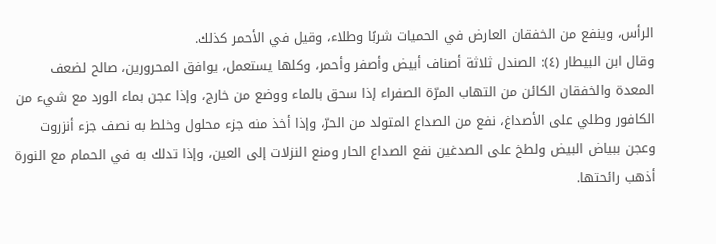الرأس، وينفع من الخفقان العارض في الحميات شربًا وطلاء، وقيل في الأحمر كذلك.
وقال ابن البيطار (٤): الصندل ثلاثة أصناف أبيض وأصفر وأحمر، وكلها يستعمل، يوافق المحرورين، صالح لضعف المعدة والخفقان الكائن من التهاب المرّة الصفراء إذا سحق بالماء ووضع من خارج، وإذا عجن بماء الورد مع شيء من الكافور وطلي على الأصداغ، نفع من الصداع المتولد من الحرّ، وإذا أخذ منه جزء محلول وخلط به نصف جزء أنزروت وعجن ببياض البيض ولطخ على الصدغين نفع الصداع الحار ومنع النزلات إلى العين، وإذا تدلك به في الحمام مع النورة أذهب رائحتها.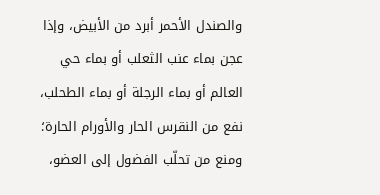والصندل الأحمر أبرد من الأبيض، وإذا عجن بماء عنب الثعلب أو بماء حي العالم أو بماء الرجلة أو بماء الطحلب، نفع من النقرس الحار والأورام الحارة؛ ومنع من تحلّب الفضول إلى العضو،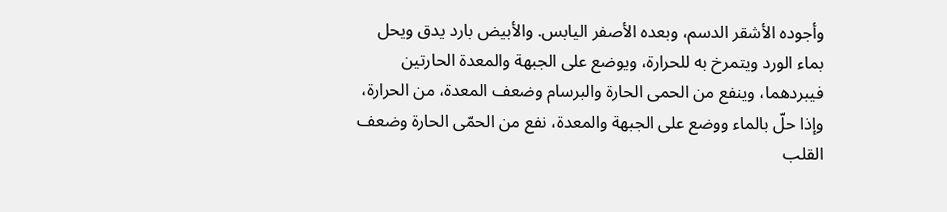وأجوده الأشقر الدسم، وبعده الأصفر اليابس. والأبيض بارد يدق ويحل بماء الورد ويتمرخ به للحرارة، ويوضع على الجبهة والمعدة الحارتين فيبردهما، وينفع من الحمى الحارة والبرسام وضعف المعدة، من الحرارة، وإذا حلّ بالماء ووضع على الجبهة والمعدة، نفع من الحمّى الحارة وضعف القلب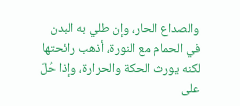والصداع الحار، وإن طلي به البدن في الحمام مع النورة، أذهب رائحتها لكنه يورث الحكة والحرارة، وإذا حُلّ على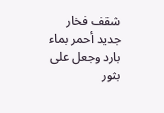شقف فخار جديد أحمر بماء بارد وجعل على بثور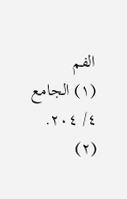الفم
(١) الجامع ٤/ ٢٠٤. (٢)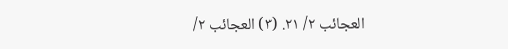العجائب ٢/ ٢١. (٣) العجائب ٢/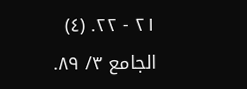٢١ - ٢٢. (٤) الجامع ٣/ ٨٩.